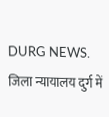DURG NEWS. जिला न्यायालय दुर्ग में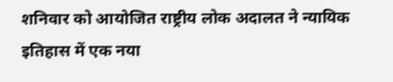शनिवार को आयोजित राष्ट्रीय लोक अदालत ने न्यायिक इतिहास में एक नया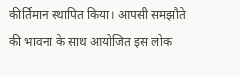कीर्तिमान स्थापित किया। आपसी समझौते की भावना के साथ आयोजित इस लोक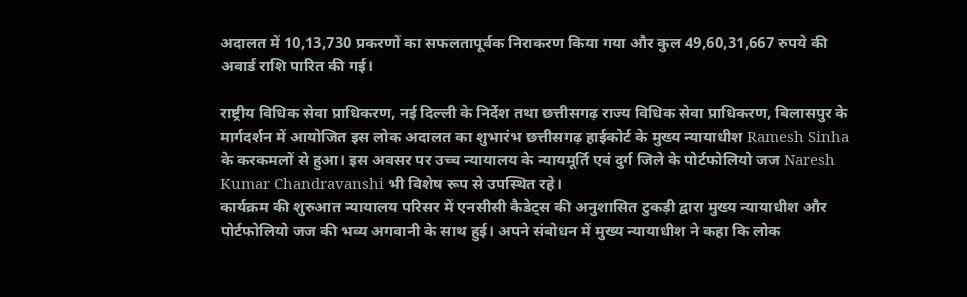अदालत में 10,13,730 प्रकरणों का सफलतापूर्वक निराकरण किया गया और कुल 49,60,31,667 रुपये की अवार्ड राशि पारित की गई।

राष्ट्रीय विधिक सेवा प्राधिकरण, नई दिल्ली के निर्देश तथा छत्तीसगढ़ राज्य विधिक सेवा प्राधिकरण, बिलासपुर के मार्गदर्शन में आयोजित इस लोक अदालत का शुभारंभ छत्तीसगढ़ हाईकोर्ट के मुख्य न्यायाधीश Ramesh Sinha के करकमलों से हुआ। इस अवसर पर उच्च न्यायालय के न्यायमूर्ति एवं दुर्ग जिले के पोर्टफोलियो जज Naresh Kumar Chandravanshi भी विशेष रूप से उपस्थित रहे।
कार्यक्रम की शुरुआत न्यायालय परिसर में एनसीसी कैडेट्स की अनुशासित टुकड़ी द्वारा मुख्य न्यायाधीश और पोर्टफोलियो जज की भव्य अगवानी के साथ हुई। अपने संबोधन में मुख्य न्यायाधीश ने कहा कि लोक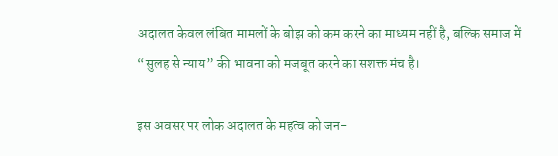अदालत केवल लंबित मामलों के बोझ को कम करने का माध्यम नहीं है, बल्कि समाज में “सुलह से न्याय” की भावना को मजबूत करने का सशक्त मंच है।

इस अवसर पर लोक अदालत के महत्व को जन-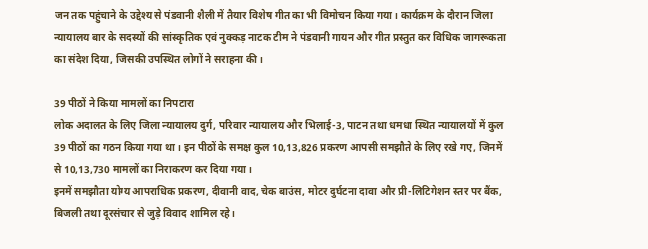जन तक पहुंचाने के उद्देश्य से पंडवानी शैली में तैयार विशेष गीत का भी विमोचन किया गया। कार्यक्रम के दौरान जिला न्यायालय बार के सदस्यों की सांस्कृतिक एवं नुक्कड़ नाटक टीम ने पंडवानी गायन और गीत प्रस्तुत कर विधिक जागरूकता का संदेश दिया, जिसकी उपस्थित लोगों ने सराहना की।

39 पीठों ने किया मामलों का निपटारा
लोक अदालत के लिए जिला न्यायालय दुर्ग, परिवार न्यायालय और भिलाई-3, पाटन तथा धमधा स्थित न्यायालयों में कुल 39 पीठों का गठन किया गया था। इन पीठों के समक्ष कुल 10,13,826 प्रकरण आपसी समझौते के लिए रखे गए, जिनमें से 10,13,730 मामलों का निराकरण कर दिया गया।
इनमें समझौता योग्य आपराधिक प्रकरण, दीवानी वाद, चेक बाउंस, मोटर दुर्घटना दावा और प्री-लिटिगेशन स्तर पर बैंक, बिजली तथा दूरसंचार से जुड़े विवाद शामिल रहे।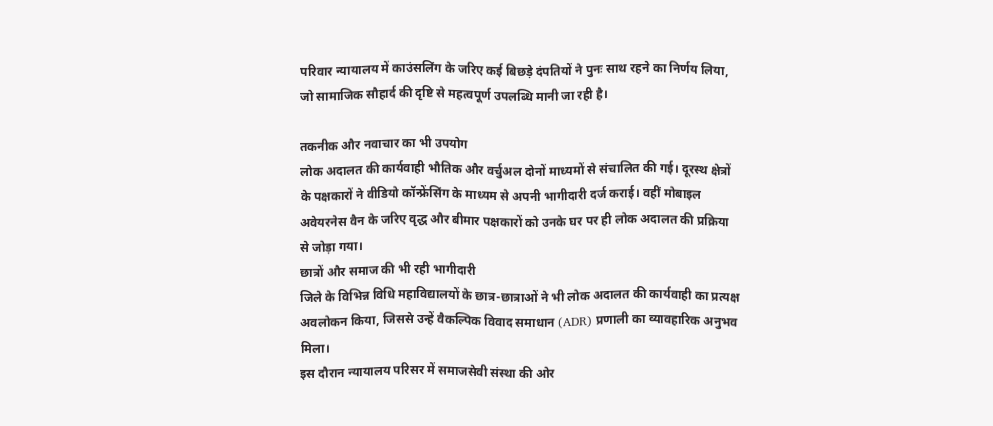परिवार न्यायालय में काउंसलिंग के जरिए कई बिछड़े दंपतियों ने पुनः साथ रहने का निर्णय लिया, जो सामाजिक सौहार्द की दृष्टि से महत्वपूर्ण उपलब्धि मानी जा रही है।

तकनीक और नवाचार का भी उपयोग
लोक अदालत की कार्यवाही भौतिक और वर्चुअल दोनों माध्यमों से संचालित की गई। दूरस्थ क्षेत्रों के पक्षकारों ने वीडियो कॉन्फ्रेंसिंग के माध्यम से अपनी भागीदारी दर्ज कराई। वहीं मोबाइल अवेयरनेस वैन के जरिए वृद्ध और बीमार पक्षकारों को उनके घर पर ही लोक अदालत की प्रक्रिया से जोड़ा गया।
छात्रों और समाज की भी रही भागीदारी
जिले के विभिन्न विधि महाविद्यालयों के छात्र-छात्राओं ने भी लोक अदालत की कार्यवाही का प्रत्यक्ष अवलोकन किया, जिससे उन्हें वैकल्पिक विवाद समाधान (ADR) प्रणाली का व्यावहारिक अनुभव मिला।
इस दौरान न्यायालय परिसर में समाजसेवी संस्था की ओर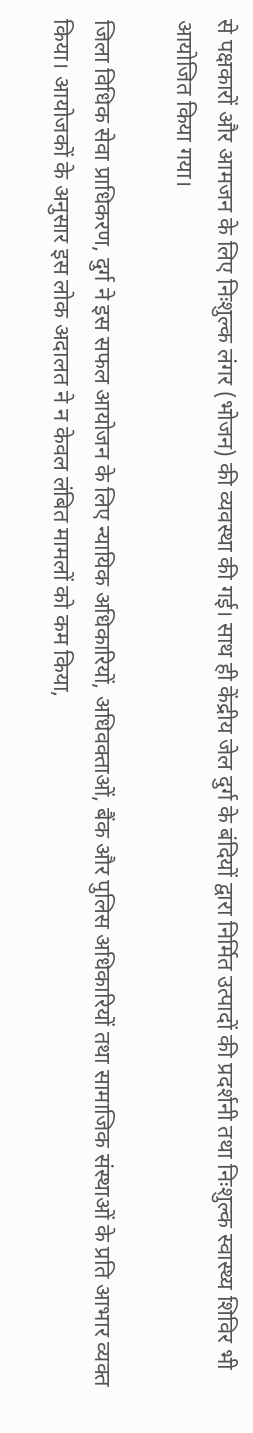से पक्षकारों और आमजन के लिए निःशुल्क लंगर (भोजन) की व्यवस्था की गई। साथ ही केंद्रीय जेल दुर्ग के बंदियों द्वारा निर्मित उत्पादों की प्रदर्शनी तथा निःशुल्क स्वास्थ्य शिविर भी आयोजित किया गया।

जिला विधिक सेवा प्राधिकरण, दुर्ग ने इस सफल आयोजन के लिए न्यायिक अधिकारियों, अधिवक्ताओं, बैंक और पुलिस अधिकारियों तथा सामाजिक संस्थाओं के प्रति आभार व्यक्त किया। आयोजकों के अनुसार इस लोक अदालत ने न केवल लंबित मामलों को कम किया,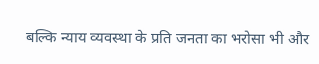बल्कि न्याय व्यवस्था के प्रति जनता का भरोसा भी और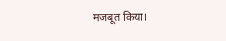मजबूत किया।